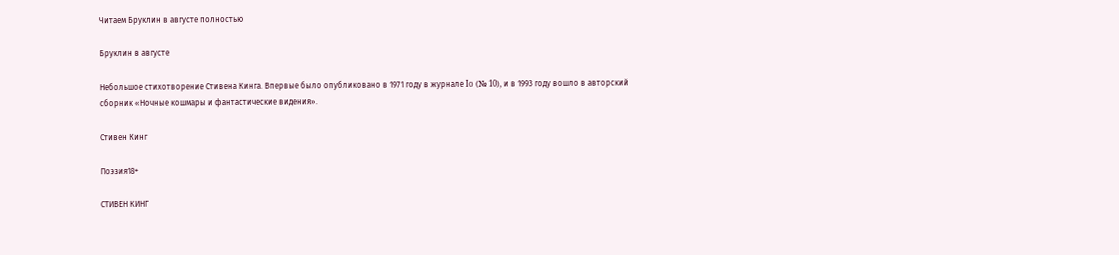Читаем Бруклин в августе полностью

Бруклин в августе

Небольшое стихотворение Стивена Кинга. Впервые было опубликовано в 1971 году в журнале Io (№ 10), и в 1993 году вошло в авторский сборник «Ночные кошмары и фантастические видения».

Стивен Кинг

Поэзия18+

СТИВЕН КИНГ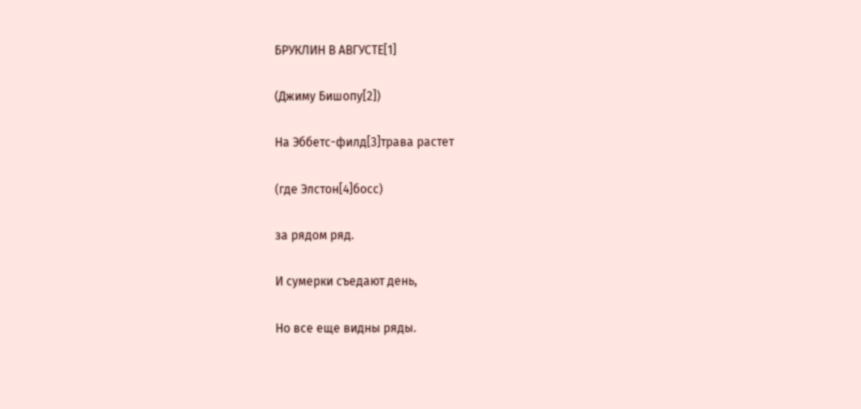БРУКЛИН В АВГУСТЕ[1]

(Джиму Бишопу[2])

На Эббетс-филд[3]трава растет

(где Элстон[4]босс)

за рядом ряд.

И сумерки съедают день,

Но все еще видны ряды.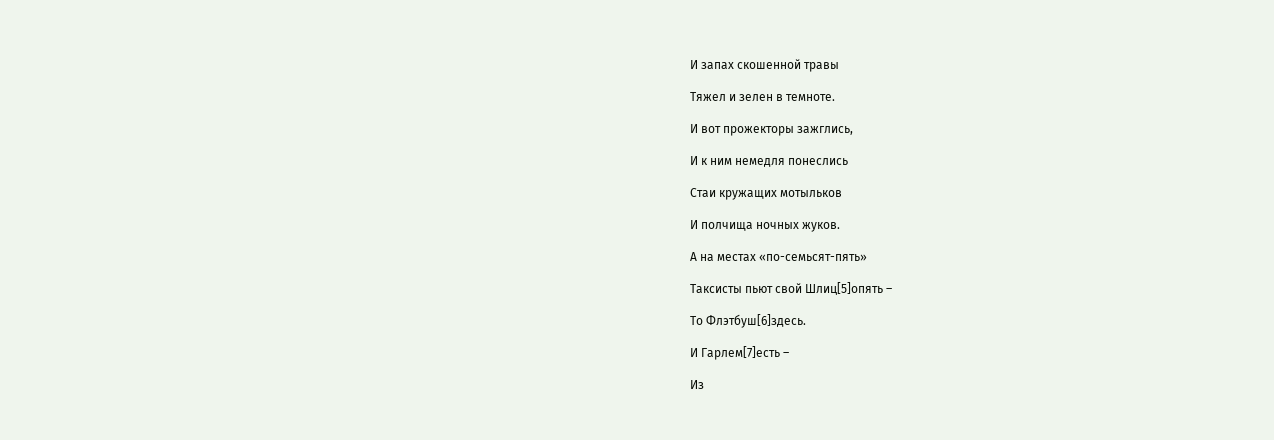И запах скошенной травы

Тяжел и зелен в темноте.

И вот прожекторы зажглись,

И к ним немедля понеслись

Стаи кружащих мотыльков

И полчища ночных жуков.

А на местах «по-семьсят-пять»

Таксисты пьют свой Шлиц[5]опять –

То Флэтбуш[6]здесь.

И Гарлем[7]есть –

Из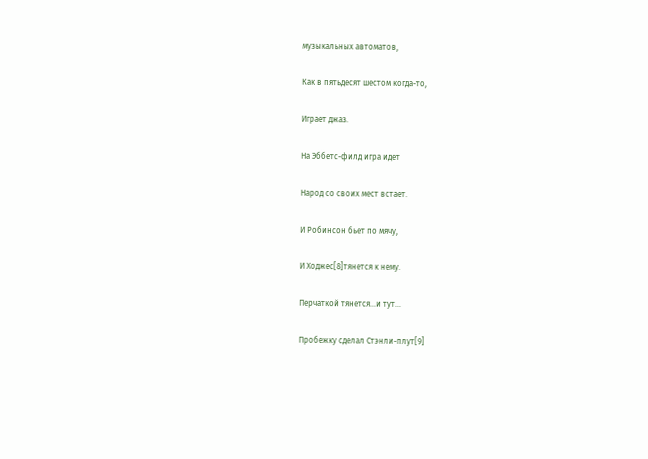музыкальных автоматов,

Как в пятьдесят шестом когда-то,

Играет джаз.

На Эббетс-филд игра идет

Народ со своих мест встает.

И Робинсон бьет по мячу,

И Ходжес[8]тянется к нему.

Перчаткой тянется…и тут…

Пробежку сделал Стэнли-плут[9]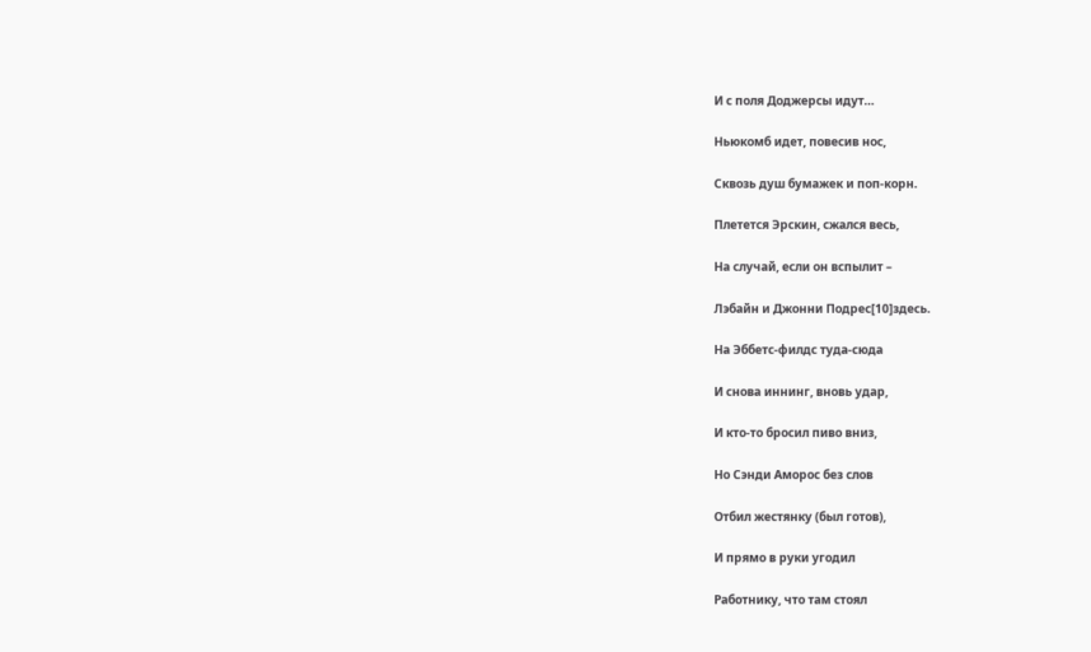И с поля Доджерсы идут…

Ньюкомб идет, повесив нос,

Сквозь душ бумажек и поп-корн.

Плетется Эрскин, сжался весь,

На случай, если он вспылит –

Лэбайн и Джонни Подрес[10]здесь.

На Эббетс-филдс туда-сюда

И снова иннинг, вновь удар,

И кто-то бросил пиво вниз,

Но Сэнди Аморос без слов

Отбил жестянку (был готов),

И прямо в руки угодил

Работнику, что там стоял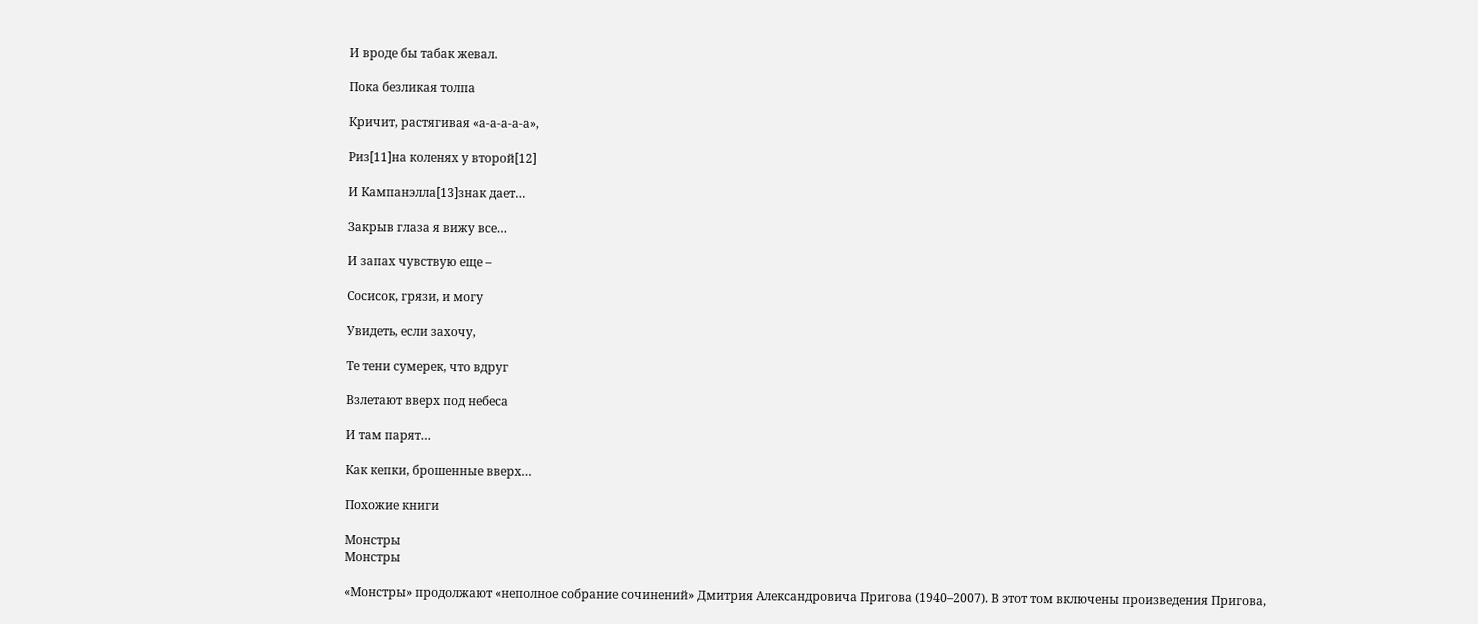И вроде бы табак жевал.

Пока безликая толпа

Кричит, растягивая «а-а-а-а-а»,

Риз[11]на коленях у второй[12]

И Кампанэлла[13]знак дает…

Закрыв глаза я вижу все…

И запах чувствую еще –

Сосисок, грязи, и могу

Увидеть, если захочу,

Те тени сумерек, что вдруг

Взлетают вверх под небеса

И там парят…

Как кепки, брошенные вверх…

Похожие книги

Монстры
Монстры

«Монстры» продолжают «неполное собрание сочинений» Дмитрия Александровича Пригова (1940–2007). В этот том включены произведения Пригова,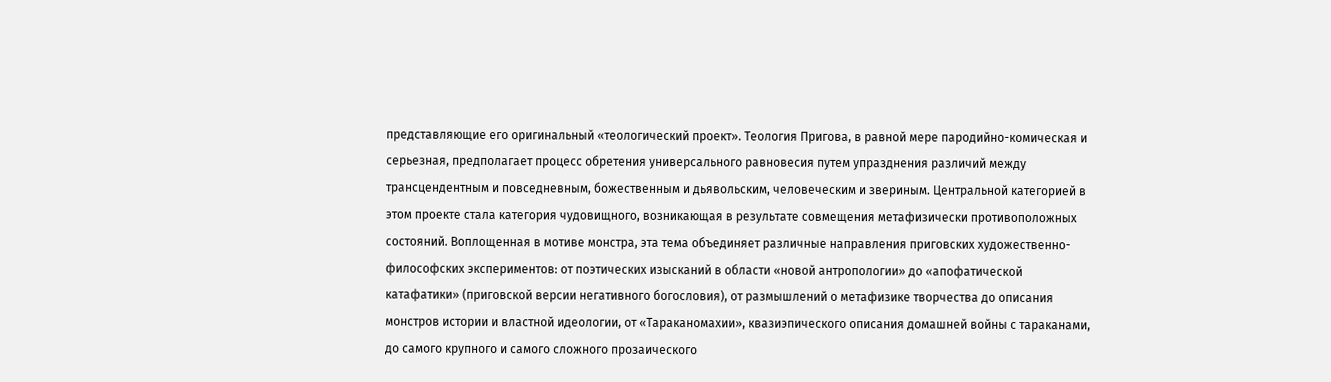представляющие его оригинальный «теологический проект». Теология Пригова, в равной мере пародийно-комическая и серьезная, предполагает процесс обретения универсального равновесия путем упразднения различий между трансцендентным и повседневным, божественным и дьявольским, человеческим и звериным. Центральной категорией в этом проекте стала категория чудовищного, возникающая в результате совмещения метафизически противоположных состояний. Воплощенная в мотиве монстра, эта тема объединяет различные направления приговских художественно-философских экспериментов: от поэтических изысканий в области «новой антропологии» до «апофатической катафатики» (приговской версии негативного богословия), от размышлений о метафизике творчества до описания монстров истории и властной идеологии, от «Тараканомахии», квазиэпического описания домашней войны с тараканами, до самого крупного и самого сложного прозаического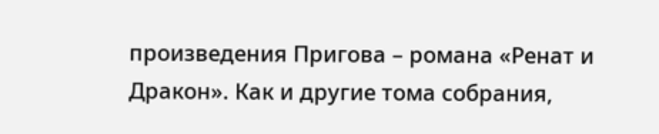произведения Пригова – романа «Ренат и Дракон». Как и другие тома собрания,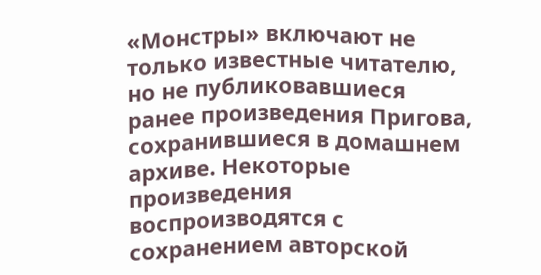«Монстры» включают не только известные читателю, но не публиковавшиеся ранее произведения Пригова, сохранившиеся в домашнем архиве. Некоторые произведения воспроизводятся с сохранением авторской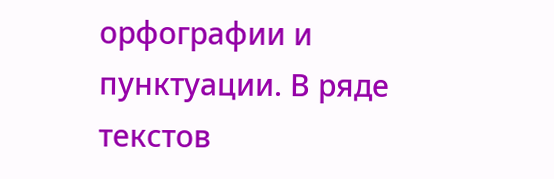орфографии и пунктуации. В ряде текстов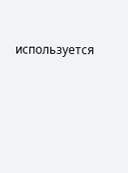используется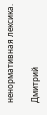ненормативная лексика.

Дмитрий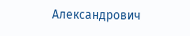Александрович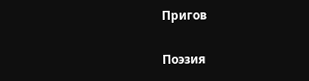Пригов

Поэзия